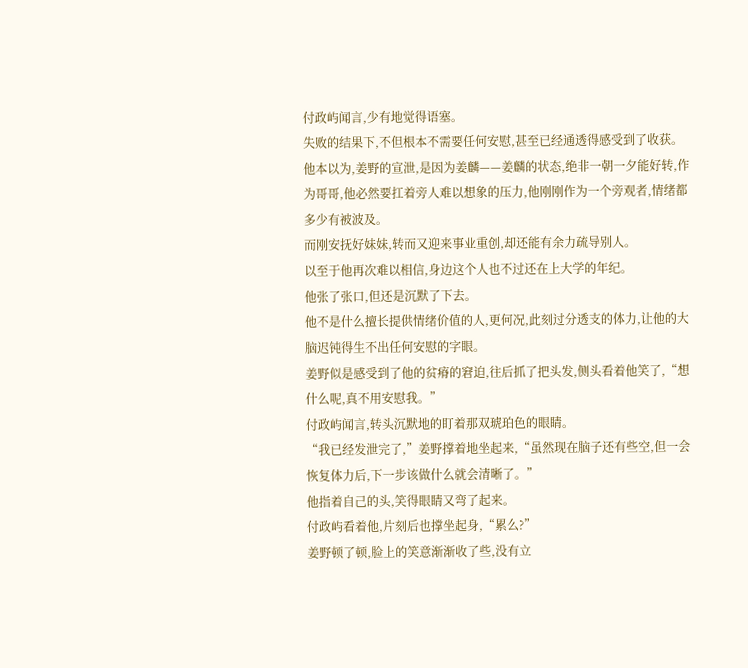付政屿闻言,少有地觉得语塞。
失败的结果下,不但根本不需要任何安慰,甚至已经通透得感受到了收获。
他本以为,姜野的宣泄,是因为姜麟——姜麟的状态,绝非一朝一夕能好转,作为哥哥,他必然要扛着旁人难以想象的压力,他刚刚作为一个旁观者,情绪都多少有被波及。
而刚安抚好妹妹,转而又迎来事业重创,却还能有余力疏导别人。
以至于他再次难以相信,身边这个人也不过还在上大学的年纪。
他张了张口,但还是沉默了下去。
他不是什么擅长提供情绪价值的人,更何况,此刻过分透支的体力,让他的大脑迟钝得生不出任何安慰的字眼。
姜野似是感受到了他的贫瘠的窘迫,往后抓了把头发,侧头看着他笑了,“想什么呢,真不用安慰我。”
付政屿闻言,转头沉默地的盯着那双琥珀色的眼睛。
“我已经发泄完了,”姜野撑着地坐起来,“虽然现在脑子还有些空,但一会恢复体力后,下一步该做什么就会清晰了。”
他指着自己的头,笑得眼睛又弯了起来。
付政屿看着他,片刻后也撑坐起身,“累么?”
姜野顿了顿,脸上的笑意渐渐收了些,没有立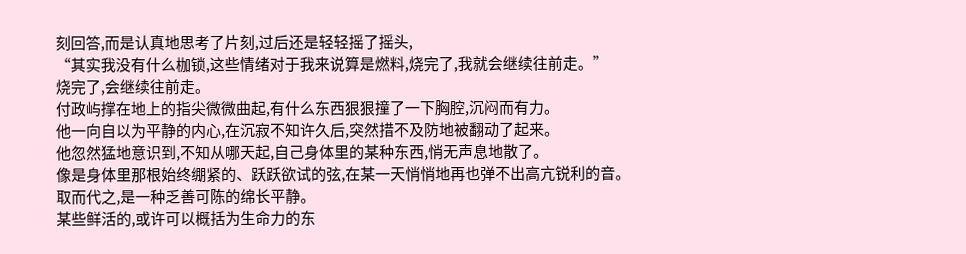刻回答,而是认真地思考了片刻,过后还是轻轻摇了摇头,
“其实我没有什么枷锁,这些情绪对于我来说算是燃料,烧完了,我就会继续往前走。”
烧完了,会继续往前走。
付政屿撑在地上的指尖微微曲起,有什么东西狠狠撞了一下胸腔,沉闷而有力。
他一向自以为平静的内心,在沉寂不知许久后,突然措不及防地被翻动了起来。
他忽然猛地意识到,不知从哪天起,自己身体里的某种东西,悄无声息地散了。
像是身体里那根始终绷紧的、跃跃欲试的弦,在某一天悄悄地再也弹不出高亢锐利的音。
取而代之,是一种乏善可陈的绵长平静。
某些鲜活的,或许可以概括为生命力的东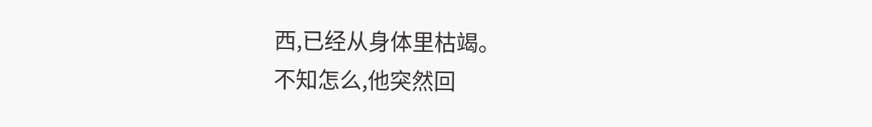西,已经从身体里枯竭。
不知怎么,他突然回